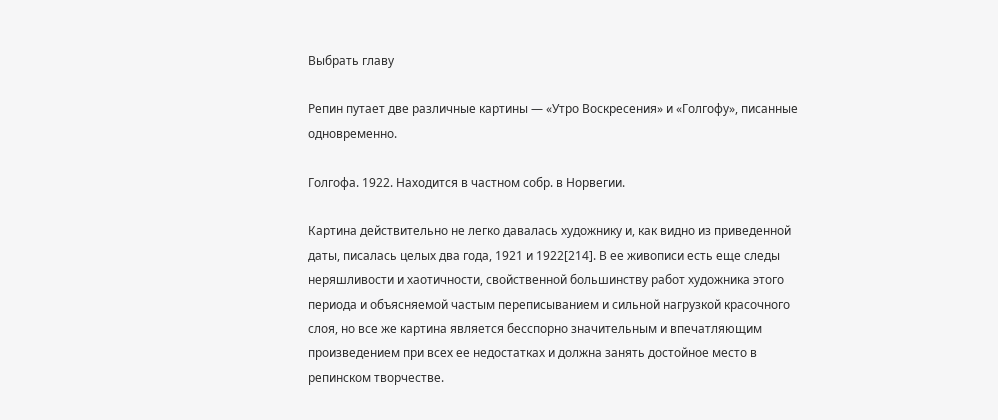Выбрать главу

Репин путает две различные картины — «Утро Воскресения» и «Голгофу», писанные одновременно.

Голгофа. 1922. Находится в частном собр. в Норвегии.

Картина действительно не легко давалась художнику и, как видно из приведенной даты, писалась целых два года, 1921 и 1922[214]. В ее живописи есть еще следы неряшливости и хаотичности, свойственной большинству работ художника этого периода и объясняемой частым переписыванием и сильной нагрузкой красочного слоя, но все же картина является бесспорно значительным и впечатляющим произведением при всех ее недостатках и должна занять достойное место в репинском творчестве.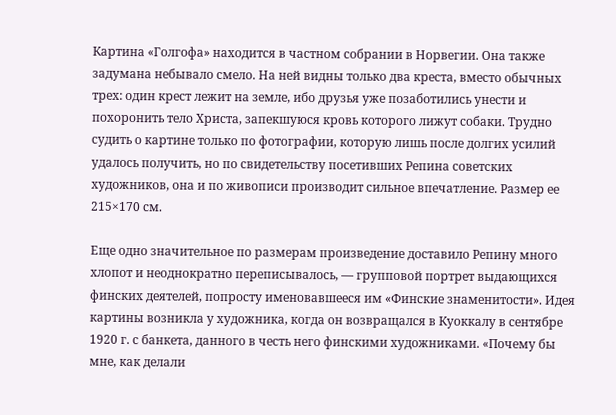Картина «Голгофа» находится в частном собрании в Норвегии. Она также задумана небывало смело. На ней видны только два креста, вместо обычных трех: один крест лежит на земле, ибо друзья уже позаботились унести и похоронить тело Христа, запекшуюся кровь которого лижут собаки. Трудно судить о картине только по фотографии, которую лишь после долгих усилий удалось получить, но по свидетельству посетивших Репина советских художников, она и по живописи производит сильное впечатление. Размер ее 215×170 см.

Еще одно значительное по размерам произведение доставило Репину много хлопот и неоднократно переписывалось, — групповой портрет выдающихся финских деятелей, попросту именовавшееся им «Финские знаменитости». Идея картины возникла у художника, когда он возвращался в Куоккалу в сентябре 1920 г. с банкета, данного в честь него финскими художниками. «Почему бы мне, как делали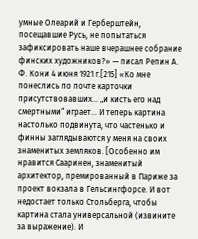умные Олеарий и Герберштейн, посещавшие Русь, не попытаться зафиксировать наше вчерашнее собрание финских художников?» — писал Репин А. Ф. Кони 4 июня 1921 г.[215] «Ко мне понеслись по почте карточки присутствовавших… „и кисть его над смертными“ играет… И теперь картина настолько подвинута, что частенько и финны заглядываются у меня на своих знаменитых земляков. [Особенно им нравится Сааринен, знаменитый архитектор, премированный в Париже за проект вокзала в Гельсингфорсе. И вот недостает только Стольберга, чтобы картина стала универсальной (извините за выражение). И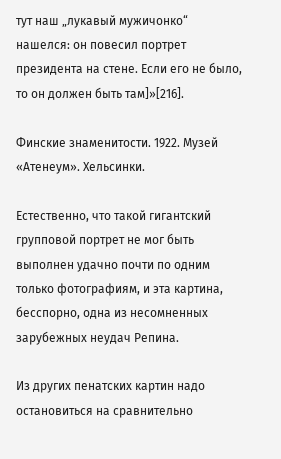тут наш „лукавый мужичонко“ нашелся: он повесил портрет президента на стене. Если его не было, то он должен быть там]»[216].

Финские знаменитости. 1922. Музей «Атенеум». Хельсинки.

Естественно, что такой гигантский групповой портрет не мог быть выполнен удачно почти по одним только фотографиям, и эта картина, бесспорно, одна из несомненных зарубежных неудач Репина.

Из других пенатских картин надо остановиться на сравнительно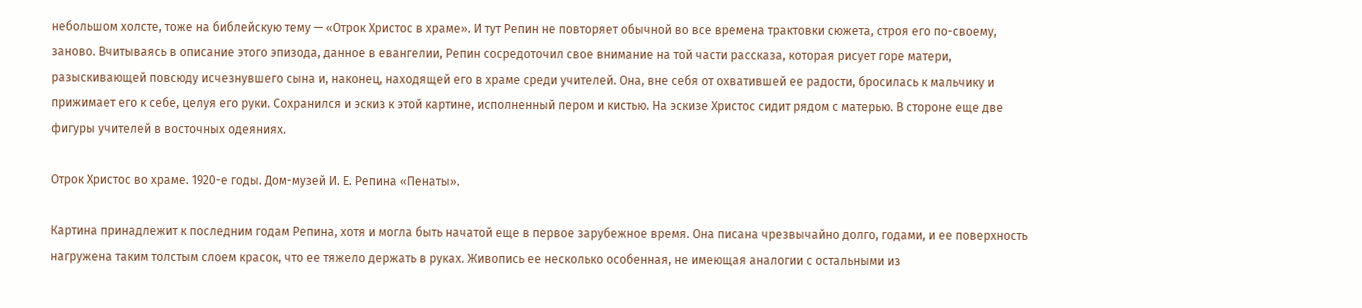небольшом холсте, тоже на библейскую тему — «Отрок Христос в храме». И тут Репин не повторяет обычной во все времена трактовки сюжета, строя его по-своему, заново. Вчитываясь в описание этого эпизода, данное в евангелии, Репин сосредоточил свое внимание на той части рассказа, которая рисует горе матери, разыскивающей повсюду исчезнувшего сына и, наконец, находящей его в храме среди учителей. Она, вне себя от охватившей ее радости, бросилась к мальчику и прижимает его к себе, целуя его руки. Сохранился и эскиз к этой картине, исполненный пером и кистью. На эскизе Христос сидит рядом с матерью. В стороне еще две фигуры учителей в восточных одеяниях.

Отрок Христос во храме. 1920-е годы. Дом-музей И. Е. Репина «Пенаты».

Картина принадлежит к последним годам Репина, хотя и могла быть начатой еще в первое зарубежное время. Она писана чрезвычайно долго, годами, и ее поверхность нагружена таким толстым слоем красок, что ее тяжело держать в руках. Живопись ее несколько особенная, не имеющая аналогии с остальными из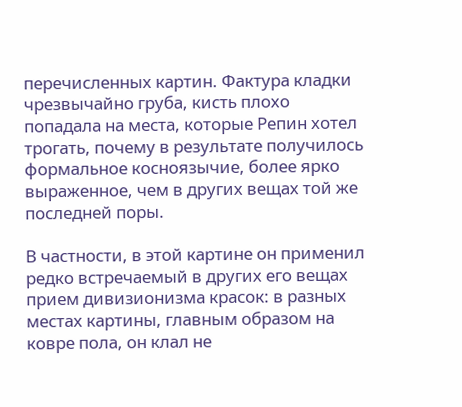перечисленных картин. Фактура кладки чрезвычайно груба, кисть плохо попадала на места, которые Репин хотел трогать, почему в результате получилось формальное косноязычие, более ярко выраженное, чем в других вещах той же последней поры.

В частности, в этой картине он применил редко встречаемый в других его вещах прием дивизионизма красок: в разных местах картины, главным образом на ковре пола, он клал не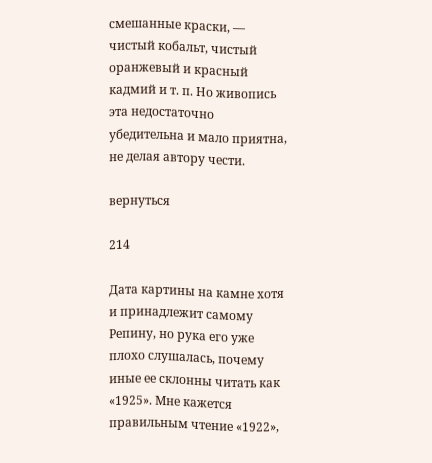смешанные краски, — чистый кобальт, чистый оранжевый и красный кадмий и т. п. Но живопись эта недостаточно убедительна и мало приятна, не делая автору чести.

вернуться

214

Дата картины на камне хотя и принадлежит самому Репину, но рука его уже плохо слушалась, почему иные ее склонны читать как «1925». Мне кажется правильным чтение «1922»,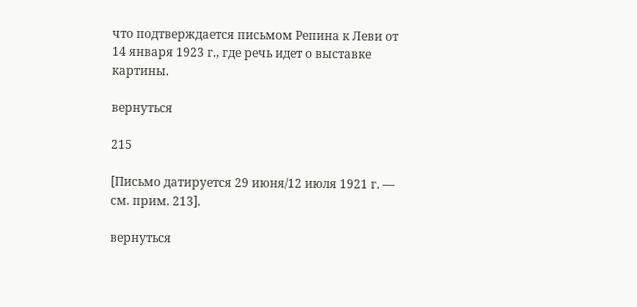что подтверждается письмом Репина к Леви от 14 января 1923 г., где речь идет о выставке картины.

вернуться

215

[Письмо датируется 29 июня/12 июля 1921 г. — см. прим. 213].

вернуться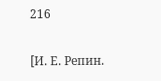216

[И. Е. Репин.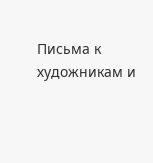Письма к художникам и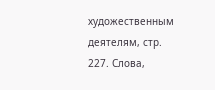художественным деятелям, стр. 227. Слова,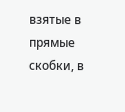взятые в прямые скобки, в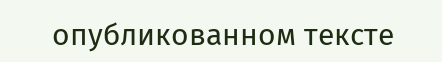опубликованном тексте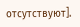отсутствуют].